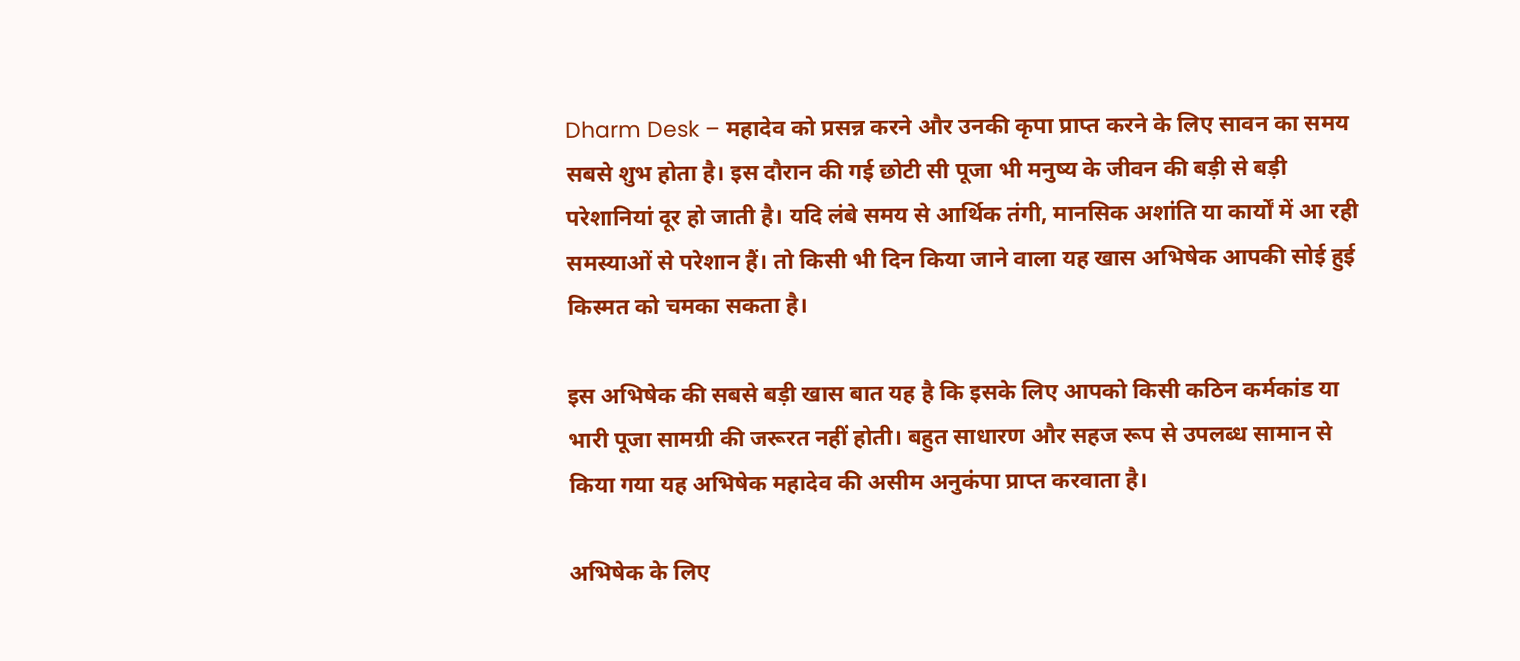Dharm Desk – महादेव को प्रसन्न करने और उनकी कृपा प्राप्त करने के लिए सावन का समय सबसे शुभ होता है। इस दौरान की गई छोटी सी पूजा भी मनुष्य के जीवन की बड़ी से बड़ी परेशानियां दूर हो जाती है। यदि लंबे समय से आर्थिक तंगी, मानसिक अशांति या कार्यों में आ रही समस्याओं से परेशान हैं। तो किसी भी दिन किया जाने वाला यह खास अभिषेक आपकी सोई हुई किस्मत को चमका सकता है।

इस अभिषेक की सबसे बड़ी खास बात यह है कि इसके लिए आपको किसी कठिन कर्मकांड या भारी पूजा सामग्री की जरूरत नहीं होती। बहुत साधारण और सहज रूप से उपलब्ध सामान से किया गया यह अभिषेक महादेव की असीम अनुकंपा प्राप्त करवाता है।

अभिषेक के लिए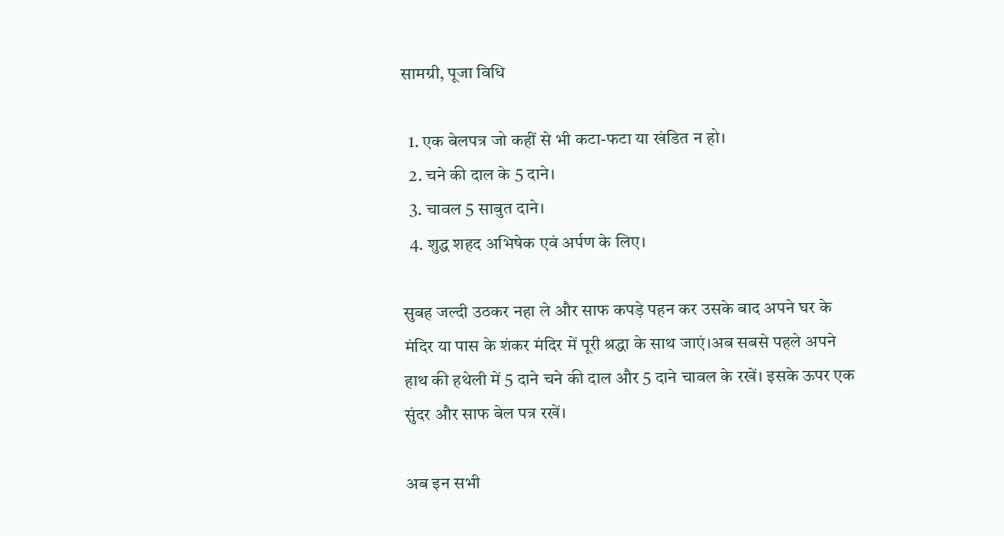सामग्री, पूजा विधि

  1. एक बेलपत्र जो कहीं से भी कटा-फटा या खंडित न हो।
  2. चने की दाल के 5 दाने।
  3. चावल 5 साबुत दाने।
  4. शुद्ध शहद अभिषेक एवं अर्पण के लिए।

सुबह जल्दी उठकर नहा ले और साफ कपड़े पहन कर उसके बाद अपने घर के मंदिर या पास के शंकर मंदिर में पूरी श्रद्धा के साथ जाएं।अब सबसे पहले अपने हाथ की हथेली में 5 दाने चने की दाल और 5 दाने चावल के रखें। इसके ऊपर एक सुंदर और साफ बेल पत्र रखें।

अब इन सभी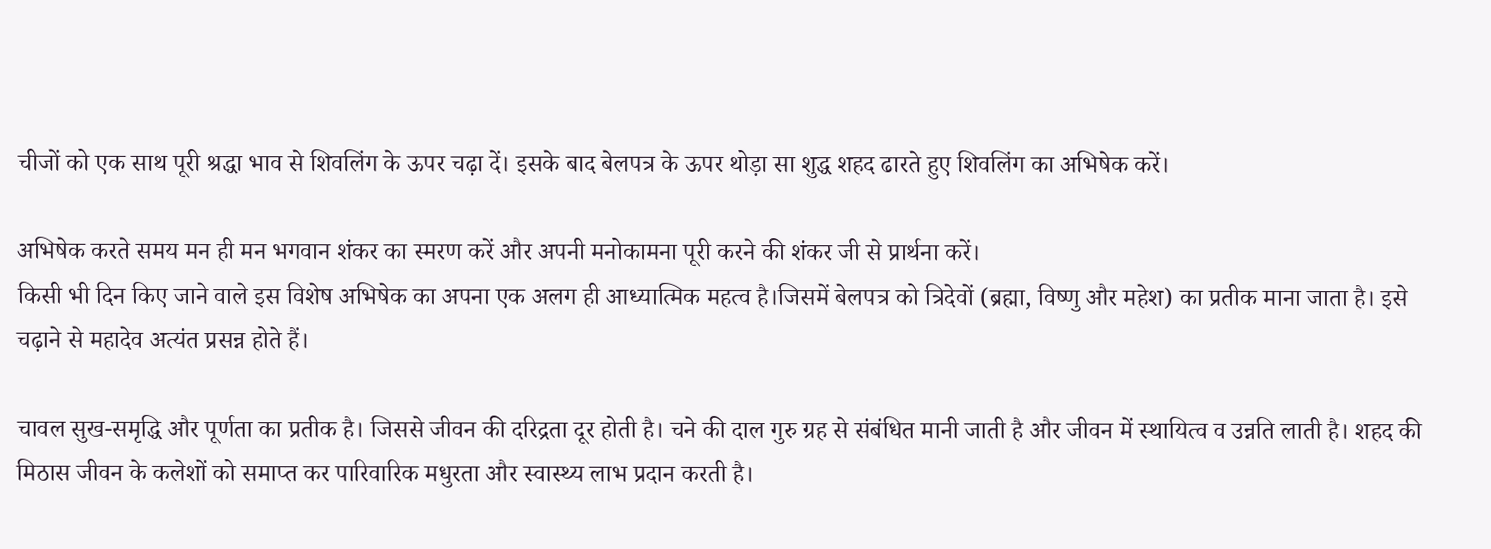चीजों को एक साथ पूरी श्रद्धा भाव से शिवलिंग के ऊपर चढ़ा दें। इसके बाद बेलपत्र के ऊपर थोड़ा सा शुद्ध शहद ढारते हुए शिवलिंग का अभिषेक करें।

अभिषेक करते समय मन ही मन भगवान शंकर का स्मरण करें और अपनी मनोकामना पूरी करने की शंकर जी से प्रार्थना करें।
किसी भी दिन किए जाने वाले इस विशेष अभिषेक का अपना एक अलग ही आध्यात्मिक महत्व है।जिसमें बेलपत्र को त्रिदेवों (ब्रह्मा, विष्णु और महेश) का प्रतीक माना जाता है। इसे चढ़ाने से महादेव अत्यंत प्रसन्न होते हैं।

चावल सुख-समृद्धि और पूर्णता का प्रतीक है। जिससे जीवन की दरिद्रता दूर होती है। चने की दाल गुरु ग्रह से संबंधित मानी जाती है और जीवन में स्थायित्व व उन्नति लाती है। शहद की मिठास जीवन के कलेशों को समाप्त कर पारिवारिक मधुरता और स्वास्थ्य लाभ प्रदान करती है।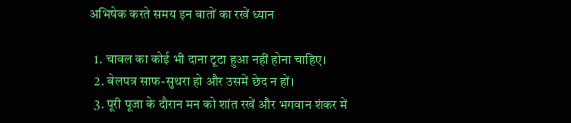अभिषेक करते समय इन बातों का रखें ध्यान

  1. चावल का कोई भी दाना टूटा हुआ नहीं होना चाहिए।
  2. बेलपत्र साफ-सुथरा हो और उसमें छेद न हों।
  3. पूरी पूजा के दौरान मन को शांत रखें और भगवान शंकर में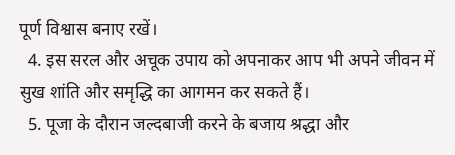पूर्ण विश्वास बनाए रखें।
  4. इस सरल और अचूक उपाय को अपनाकर आप भी अपने जीवन में सुख शांति और समृद्धि का आगमन कर सकते हैं।
  5. पूजा के दौरान जल्दबाजी करने के बजाय श्रद्धा और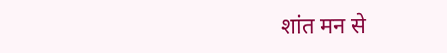शांत मन से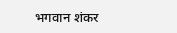भगवान शंकर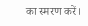का स्मरण करें।